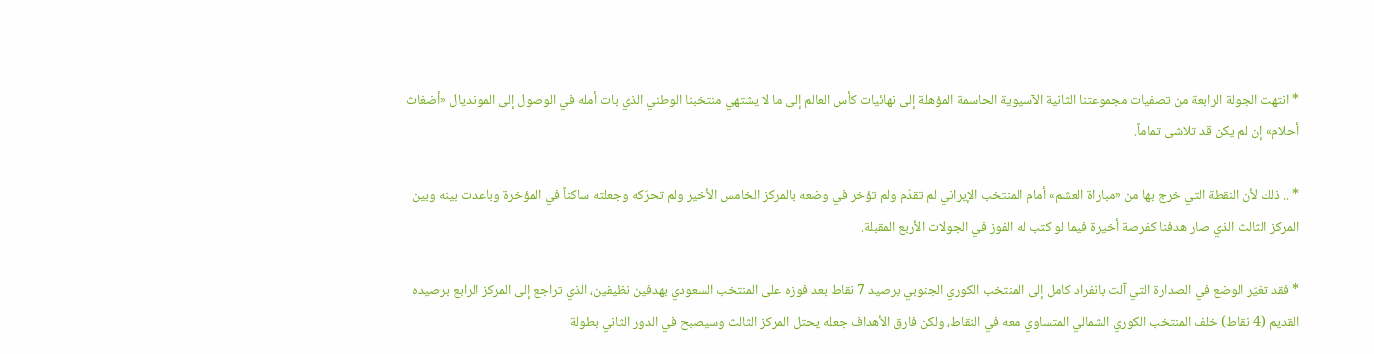* انتهت الجولة الرابعة من تصفيات مجموعتنا الثانية الآسيوية الحاسمة المؤهلة إلى نهائيات كأس العالم إلى ما لا يشتهي منتخبنا الوطني الذي بات أمله في الوصول إلى المونديال «أضغاث أحلام» إن لم يكن قد تلاشى تماماً.

* .. ذلك لأن النقطة التي خرج بها من «مباراة العشم» أمام المنتخب الإيراني لم تقدّم ولم تؤخر في وضعه بالمركز الخامس الأخير ولم تحرّكه وجعلته ساكناً في المؤخرة وباعدت بينه وبين المركز الثالث الذي صار هدفنا كفرصة أخيرة فيما لو كتب له الفوز في الجولات الأربع المقبلة.

* فقد تغيّر الوضع في الصدارة التي آلت بانفراد كامل إلى المنتخب الكوري الجنوبي برصيد 7 نقاط بعد فوزه على المنتخب السعودي بهدفين نظيفين، الذي تراجع إلى المركز الرابع برصيده القديم (4 نقاط) خلف المنتخب الكوري الشمالي المتساوي معه في النقاط، ولكن فارق الأهداف جعله يحتل المركز الثالث وسيصبح في الدور الثاني بطولة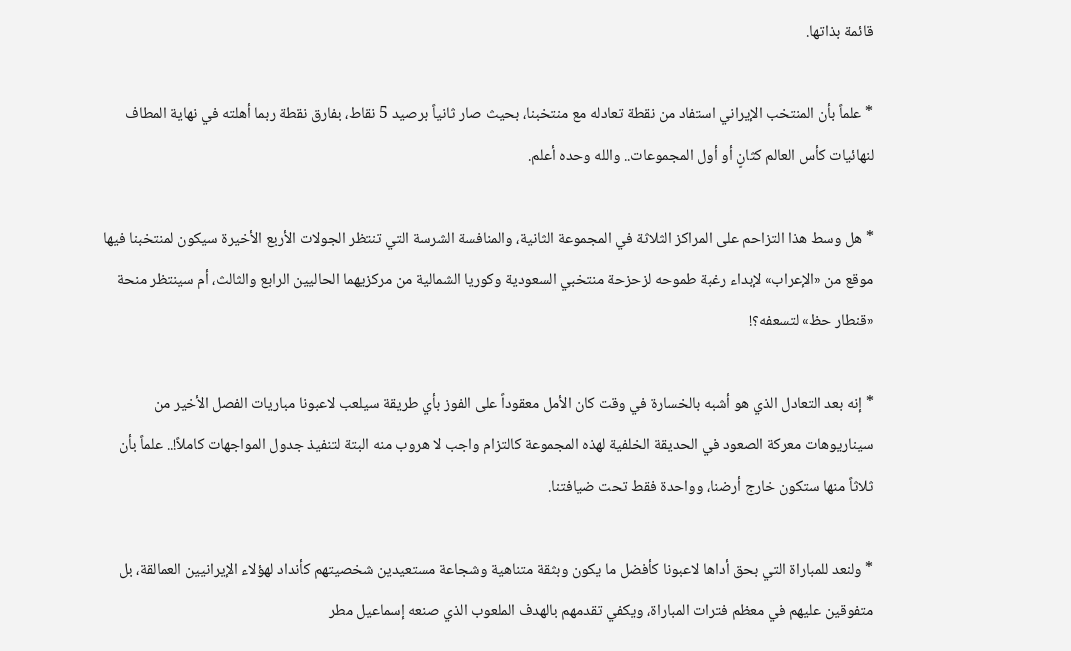قائمة بذاتها.

* علماً بأن المنتخب الإيراني استفاد من نقطة تعادله مع منتخبنا، بحيث صار ثانياً برصيد 5 نقاط، بفارق نقطة ربما أهلته في نهاية المطاف لنهائيات كأس العالم كثانٍ أو أول المجموعات.. والله وحده أعلم.

* هل وسط هذا التزاحم على المراكز الثلاثة في المجموعة الثانية، والمنافسة الشرسة التي تنتظر الجولات الأربع الأخيرة سيكون لمنتخبنا فيها موقع من «الإعراب» لإبداء رغبة طموحه لزحزحة منتخبي السعودية وكوريا الشمالية من مركزيهما الحاليين الرابع والثالث، أم سينتظر منحة «قنطار حظ» لتسعفه؟!

* إنه بعد التعادل الذي هو أشبه بالخسارة في وقت كان الأمل معقوداً على الفوز بأي طريقة سيلعب لاعبونا مباريات الفصل الأخير من سيناريوهات معركة الصعود في الحديقة الخلفية لهذه المجموعة كالتزام واجب لا هروب منه البتة لتنفيذ جدول المواجهات كاملاً!.. علماً بأن ثلاثاً منها ستكون خارج أرضنا، وواحدة فقط تحت ضيافتنا.

* ولنعد للمباراة التي بحق أداها لاعبونا كأفضل ما يكون وبثقة متناهية وشجاعة مستعيدين شخصيتهم كأنداد لهؤلاء الإيرانيين العمالقة، بل متفوقين عليهم في معظم فترات المباراة، ويكفي تقدمهم بالهدف الملعوب الذي صنعه إسماعيل مطر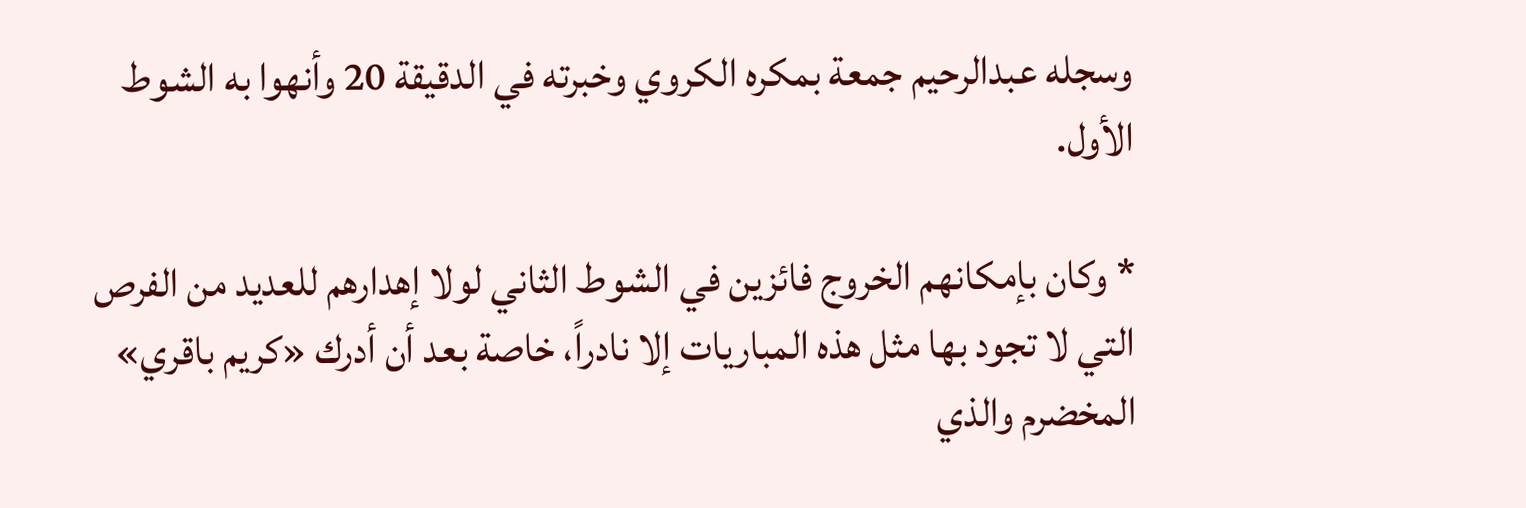وسجله عبدالرحيم جمعة بمكره الكروي وخبرته في الدقيقة 20 وأنهوا به الشوط الأول.

* وكان بإمكانهم الخروج فائزين في الشوط الثاني لولا إهدارهم للعديد من الفرص التي لا تجود بها مثل هذه المباريات إلا نادراً، خاصة بعد أن أدرك «كريم باقري» المخضرم والذي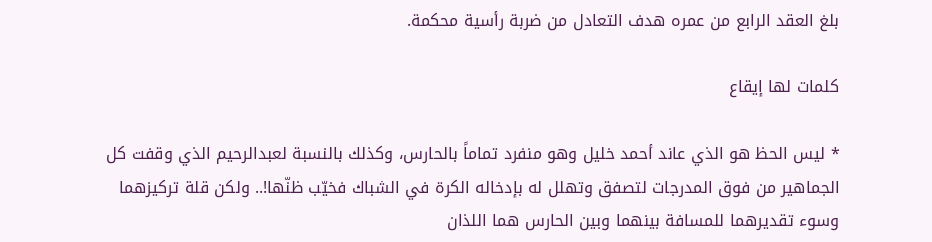بلغ العقد الرابع من عمره هدف التعادل من ضربة رأسية محكمة.

كلمات لها إيقاع

* ليس الحظ هو الذي عاند أحمد خليل وهو منفرد تماماً بالحارس، وكذلك بالنسبة لعبدالرحيم الذي وقفت كل الجماهير من فوق المدرجات لتصفق وتهلل له بإدخاله الكرة في الشباك فخيّب ظنّها!.. ولكن قلة تركيزهما وسوء تقديرهما للمسافة بينهما وبين الحارس هما اللذان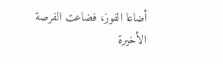أضاعا الفوز، فضاعت الفرصة الأخيرة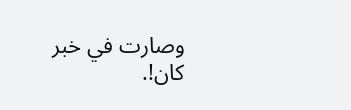وصارت في خبر كان!.